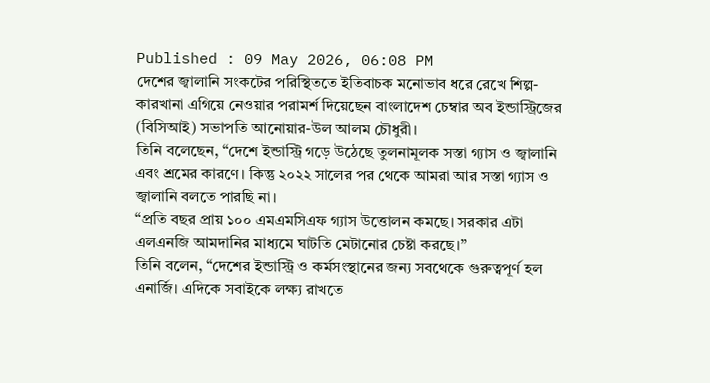Published : 09 May 2026, 06:08 PM
দেশের জ্বালানি সংকটের পরিস্থিততে ইতিবাচক মনোভাব ধরে রেখে শিল্প-কারখানা এগিয়ে নেওয়ার পরামর্শ দিয়েছেন বাংলাদেশ চেম্বার অব ইন্ডাস্ট্রিজের (বিসিআই) সভাপতি আনোয়ার-উল আলম চৌধুরী।
তিনি বলেছেন, “দেশে ইন্ডাস্ট্রি গড়ে উঠেছে তুলনামূলক সস্তা গ্যাস ও জ্বালানি এবং শ্রমের কারণে। কিন্তু ২০২২ সালের পর থেকে আমরা আর সস্তা গ্যাস ও জ্বালানি বলতে পারছি না।
“প্রতি বছর প্রায় ১০০ এমএমসিএফ গ্যাস উত্তোলন কমছে। সরকার এটা এলএনজি আমদানির মাধ্যমে ঘাটতি মেটানোর চেষ্টা করছে।”
তিনি বলেন, “দেশের ইন্ডাস্ট্রি ও কর্মসংস্থানের জন্য সবথেকে গুরুত্বপূর্ণ হল এনার্জি। এদিকে সবাইকে লক্ষ্য রাখতে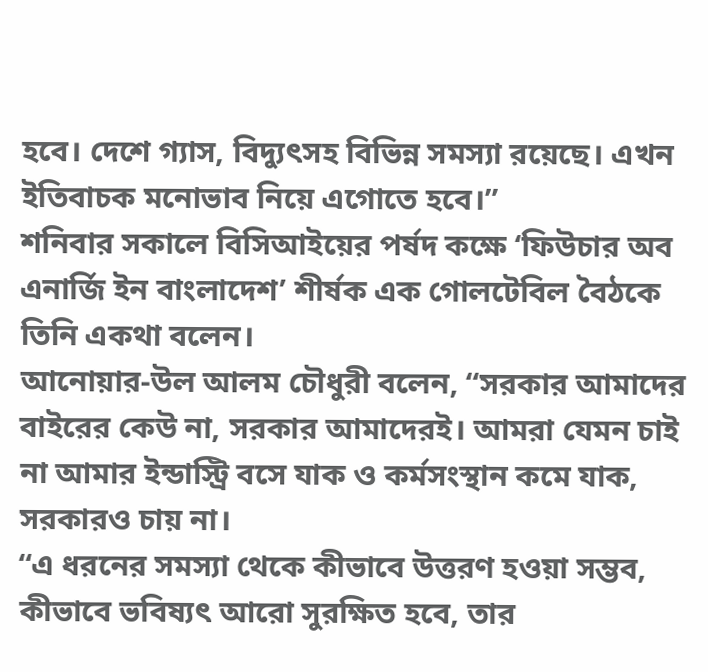হবে। দেশে গ্যাস, বিদ্যুৎসহ বিভিন্ন সমস্যা রয়েছে। এখন ইতিবাচক মনোভাব নিয়ে এগোতে হবে।”
শনিবার সকালে বিসিআইয়ের পর্ষদ কক্ষে ‘ফিউচার অব এনার্জি ইন বাংলাদেশ’ শীর্ষক এক গোলটেবিল বৈঠকে তিনি একথা বলেন।
আনোয়ার-উল আলম চৌধুরী বলেন, “সরকার আমাদের বাইরের কেউ না, সরকার আমাদেরই। আমরা যেমন চাই না আমার ইন্ডাস্ট্রি বসে যাক ও কর্মসংস্থান কমে যাক, সরকারও চায় না।
“এ ধরনের সমস্যা থেকে কীভাবে উত্তরণ হওয়া সম্ভব, কীভাবে ভবিষ্যৎ আরো সুরক্ষিত হবে, তার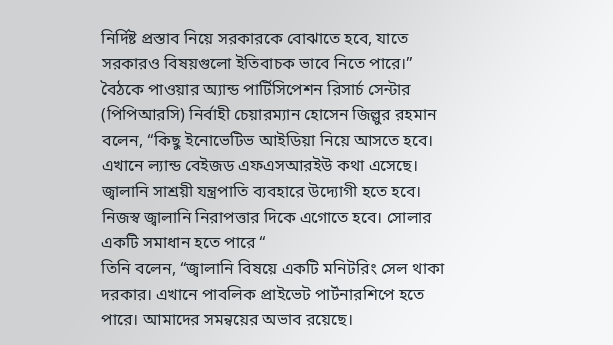নির্দিষ্ট প্রস্তাব নিয়ে সরকারকে বোঝাতে হবে, যাতে সরকারও বিষয়গুলো ইতিবাচক ভাবে নিতে পারে।”
বৈঠকে পাওয়ার অ্যান্ড পার্টিসিপেশন রিসার্চ সেন্টার (পিপিআরসি) নির্বাহী চেয়ারম্যান হোসেন জিল্লুর রহমান বলেন, “কিছু ইনোভেটিভ আইডিয়া নিয়ে আসতে হবে। এখানে ল্যান্ড বেইজড এফএসআরইউ কথা এসেছে। জ্বালানি সাশ্রয়ী যন্ত্রপাতি ব্যবহারে উদ্যোগী হতে হবে। নিজস্ব জ্বালানি নিরাপত্তার দিকে এগোতে হবে। সোলার একটি সমাধান হতে পারে “
তিনি বলেন, “জ্বালানি বিষয়ে একটি মনিটরিং সেল থাকা দরকার। এখানে পাবলিক প্রাইভেট পার্টনারশিপে হতে পারে। আমাদের সমন্বয়ের অভাব রয়েছে।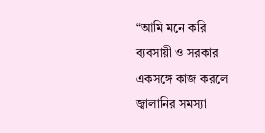“আমি মনে করি ব্যবসায়ী ও সরকার একসঙ্গে কাজ করলে জ্বালানির সমস্যা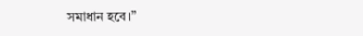সমাধান হবে।”